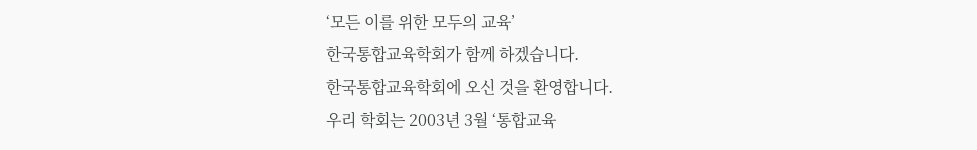‘모든 이를 위한 모두의 교육’
한국통합교육학회가 함께 하겠습니다.
한국통합교육학회에 오신 것을 환영합니다.
우리 학회는 2003년 3월 ‘통합교육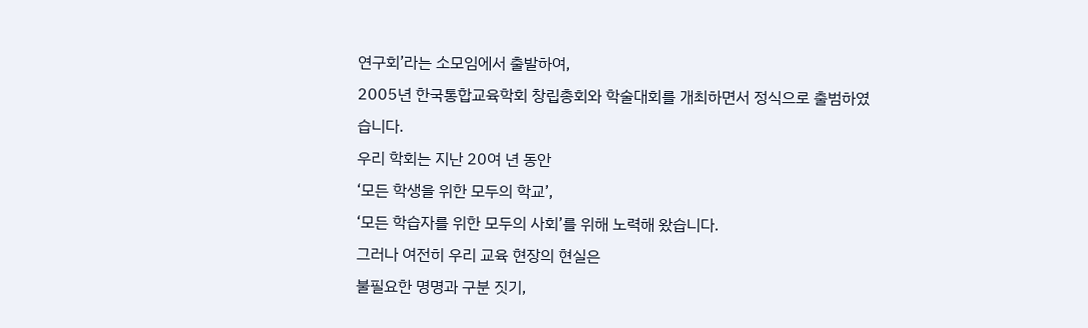연구회’라는 소모임에서 출발하여,
2005년 한국통합교육학회 창립총회와 학술대회를 개최하면서 정식으로 출범하였습니다.
우리 학회는 지난 20여 년 동안
‘모든 학생을 위한 모두의 학교’,
‘모든 학습자를 위한 모두의 사회’를 위해 노력해 왔습니다.
그러나 여전히 우리 교육 현장의 현실은
불필요한 명명과 구분 짓기,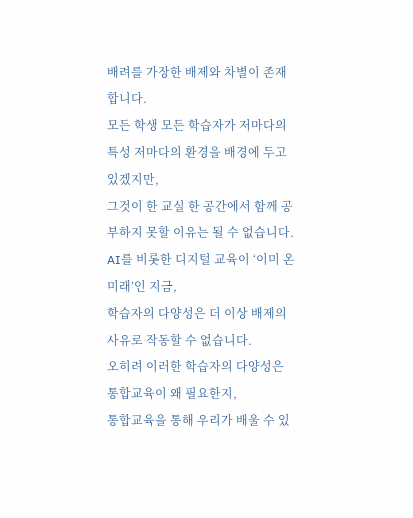배려를 가장한 배제와 차별이 존재합니다.
모든 학생 모든 학습자가 저마다의 특성 저마다의 환경을 배경에 두고 있겠지만,
그것이 한 교실 한 공간에서 함께 공부하지 못할 이유는 될 수 없습니다.
AI를 비롯한 디지털 교육이 ‘이미 온 미래’인 지금,
학습자의 다양성은 더 이상 배제의 사유로 작동할 수 없습니다.
오히려 이러한 학습자의 다양성은
통합교육이 왜 필요한지,
통합교육을 통해 우리가 배울 수 있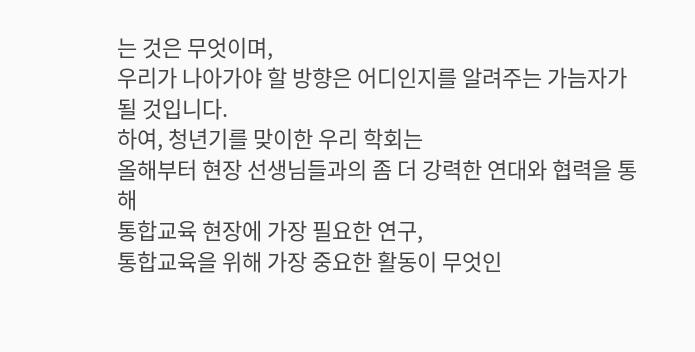는 것은 무엇이며,
우리가 나아가야 할 방향은 어디인지를 알려주는 가늠자가 될 것입니다.
하여, 청년기를 맞이한 우리 학회는
올해부터 현장 선생님들과의 좀 더 강력한 연대와 협력을 통해
통합교육 현장에 가장 필요한 연구,
통합교육을 위해 가장 중요한 활동이 무엇인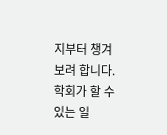지부터 챙겨보려 합니다.
학회가 할 수 있는 일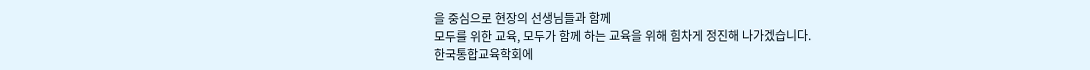을 중심으로 현장의 선생님들과 함께
모두를 위한 교육, 모두가 함께 하는 교육을 위해 힘차게 정진해 나가겠습니다.
한국통합교육학회에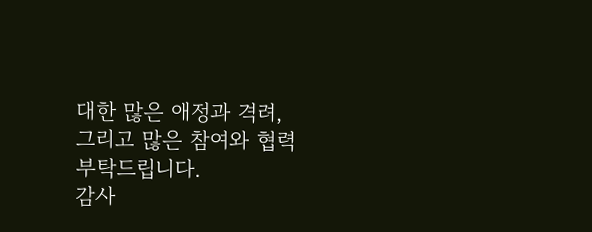대한 많은 애정과 격려,
그리고 많은 참여와 협력 부탁드립니다.
감사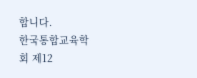합니다.
한국통합교육학회 제12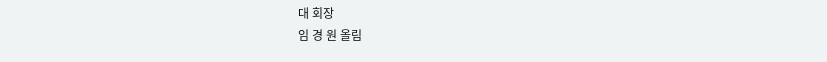대 회장
임 경 원 올림